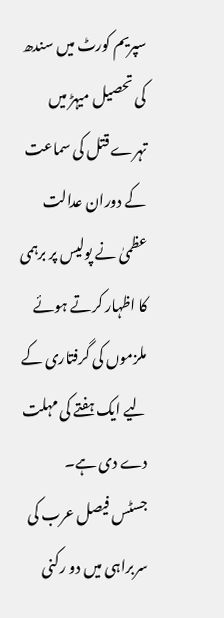سپریم کورٹ میں سندھ کی تحصیل میہڑ میں تہرے قتل کی سماعت کے دوران عدالت عظمیٰ نے پولیس پر برہمی کا اظہار کرتے ہوئے ملزموں کی گرفتاری کے لیے ایک ہفتے کی مہلت دے دی ہے۔
جسٹس فیصل عرب کی سربراہی میں دو رکنی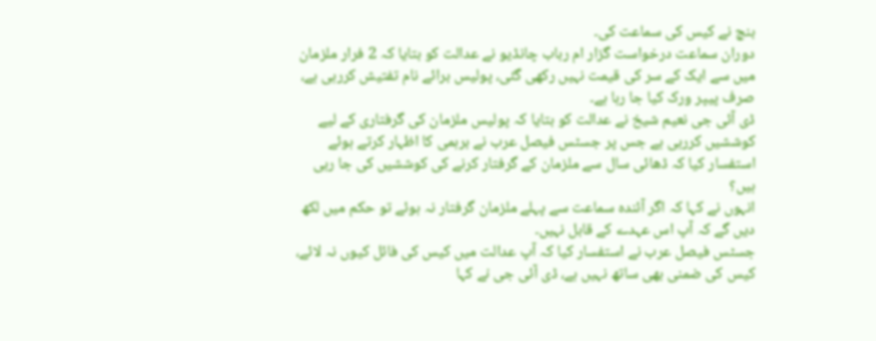بنچ نے کیس کی سماعت کی۔
دوران سماعت درخواست گزار ام رباب چانڈیو نے عدالت کو بتایا کہ 2 فرار ملزمان میں سے ایک کے سر کی قیمت نہیں رکھی گئی، پولیس برائے نام تفتیش کررہی ہے، صرف پیپر ورک کیا جا رہا ہے۔
ڈی آئی جی نعیم شیخ نے عدالت کو بتایا کہ پولیس ملزمان کی گرفتاری کے لیے کوششیں کررہی ہے جس پر جسٹس فیصل عرب نے برہمی کا اظہار کرتے ہوئے استفسار کیا کہ ڈھائی سال سے ملزمان کے گرفتار کرنے کی کوششیں کی جا رہی ہیں؟
انہوں نے کہا کہ اگر آئندہ سماعت سے پہلے ملزمان گرفتار نہ ہوئے تو حکم میں لکھ دیں گے کہ آپ اس عہدے کے قابل نہیں۔
جسٹس فیصل عرب نے استفسار کیا کہ آپ عدالت میں کیس کی فائل کیوں نہ لائے، کیس کی ضمنی بھی ساتھ نہیں ہے، ڈی آئی جی نے کہا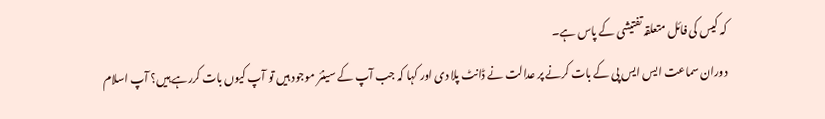کہ کیس کی فائل متعلقہ تفتیشی کے پاس ہے۔
دوران سماعت ایس ایس پی کے بات کرنے پر عدالت نے ڈانٹ پلا دی اور کہا کہ جب آپ کے سینئر موجود ہیں تو آپ کیوں بات کررہے ہیں؟ آپ اسلام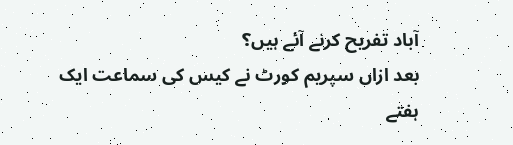آباد تفریح کرنے آئے ہیں؟
بعد ازاں سپریم کورٹ نے کیس کی سماعت ایک ہفتے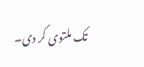تک ملتوی کر دی۔